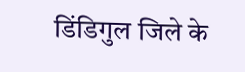डिंडिगुल जिले के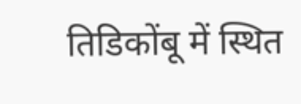तिडिकोंबू में स्थित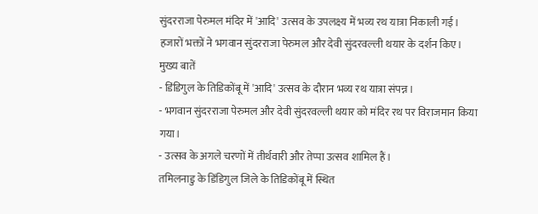सुंदरराजा पेरुमल मंदिर में 'आदि' उत्सव के उपलक्ष्य में भव्य रथ यात्रा निकाली गई। हजारों भक्तों ने भगवान सुंदरराजा पेरुमल और देवी सुंदरवल्ली थयार के दर्शन किए।
मुख्य बातें
- डिंडिगुल के तिडिकोंबू में 'आदि' उत्सव के दौरान भव्य रथ यात्रा संपन्न।
- भगवान सुंदरराजा पेरुमल और देवी सुंदरवल्ली थयार को मंदिर रथ पर विराजमान किया गया।
- उत्सव के अगले चरणों में तीर्थवारी और तेप्पा उत्सव शामिल हैं।
तमिलनाडु के डिंडिगुल जिले के तिडिकोंबू में स्थित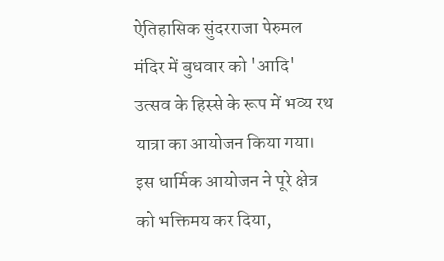ऐतिहासिक सुंदरराजा पेरुमल मंदिर में बुधवार को 'आदि' उत्सव के हिस्से के रूप में भव्य रथ यात्रा का आयोजन किया गया। इस धार्मिक आयोजन ने पूरे क्षेत्र को भक्तिमय कर दिया,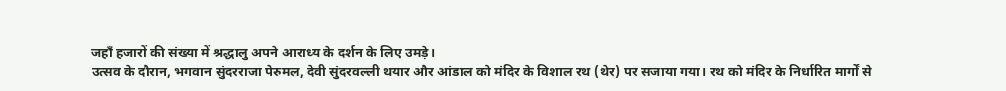जहाँ हजारों की संख्या में श्रद्धालु अपने आराध्य के दर्शन के लिए उमड़े।
उत्सव के दौरान, भगवान सुंदरराजा पेरुमल, देवी सुंदरवल्ली थयार और आंडाल को मंदिर के विशाल रथ (थेर) पर सजाया गया। रथ को मंदिर के निर्धारित मार्गों से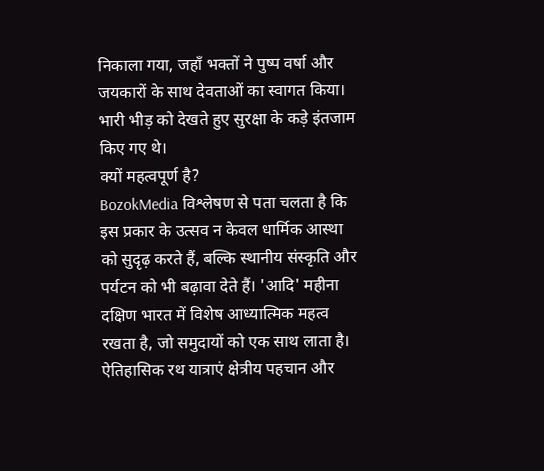निकाला गया, जहाँ भक्तों ने पुष्प वर्षा और जयकारों के साथ देवताओं का स्वागत किया। भारी भीड़ को देखते हुए सुरक्षा के कड़े इंतजाम किए गए थे।
क्यों महत्वपूर्ण है?
BozokMedia विश्लेषण से पता चलता है कि इस प्रकार के उत्सव न केवल धार्मिक आस्था को सुदृढ़ करते हैं, बल्कि स्थानीय संस्कृति और पर्यटन को भी बढ़ावा देते हैं। 'आदि' महीना दक्षिण भारत में विशेष आध्यात्मिक महत्व रखता है, जो समुदायों को एक साथ लाता है।
ऐतिहासिक रथ यात्राएं क्षेत्रीय पहचान और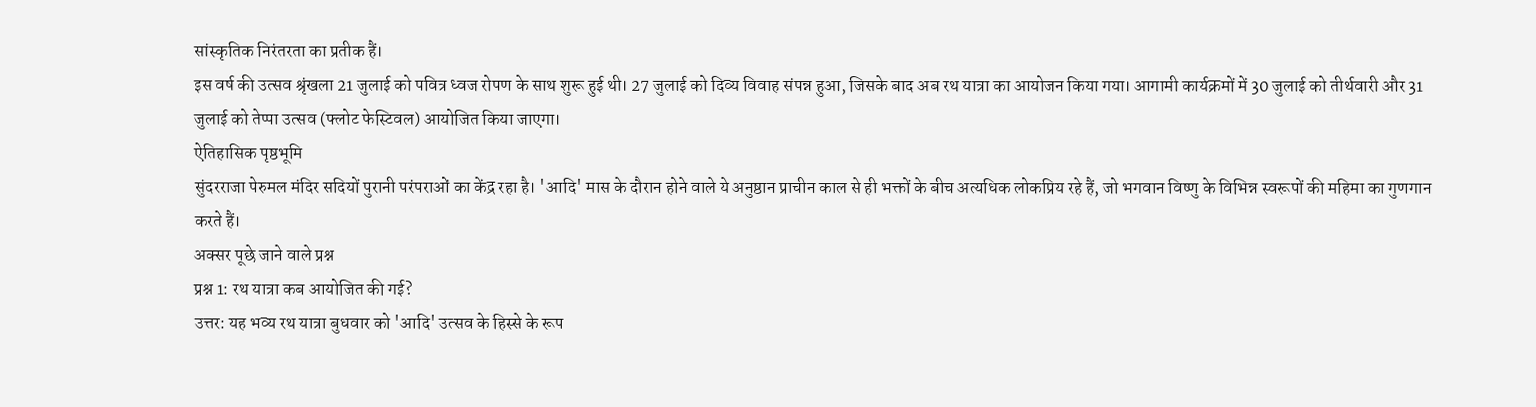सांस्कृतिक निरंतरता का प्रतीक हैं।
इस वर्ष की उत्सव श्रृंखला 21 जुलाई को पवित्र ध्वज रोपण के साथ शुरू हुई थी। 27 जुलाई को दिव्य विवाह संपन्न हुआ, जिसके बाद अब रथ यात्रा का आयोजन किया गया। आगामी कार्यक्रमों में 30 जुलाई को तीर्थवारी और 31 जुलाई को तेप्पा उत्सव (फ्लोट फेस्टिवल) आयोजित किया जाएगा।
ऐतिहासिक पृष्ठभूमि
सुंदरराजा पेरुमल मंदिर सदियों पुरानी परंपराओं का केंद्र रहा है। 'आदि' मास के दौरान होने वाले ये अनुष्ठान प्राचीन काल से ही भक्तों के बीच अत्यधिक लोकप्रिय रहे हैं, जो भगवान विष्णु के विभिन्न स्वरूपों की महिमा का गुणगान करते हैं।
अक्सर पूछे जाने वाले प्रश्न
प्रश्न 1: रथ यात्रा कब आयोजित की गई?
उत्तर: यह भव्य रथ यात्रा बुधवार को 'आदि' उत्सव के हिस्से के रूप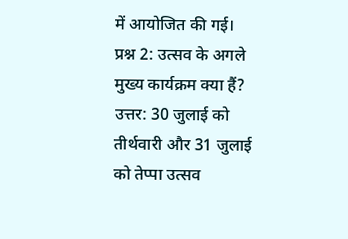में आयोजित की गई।
प्रश्न 2: उत्सव के अगले मुख्य कार्यक्रम क्या हैं?
उत्तर: 30 जुलाई को तीर्थवारी और 31 जुलाई को तेप्पा उत्सव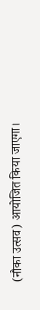(नौका उत्सव) आयोजित किया जाएगा।